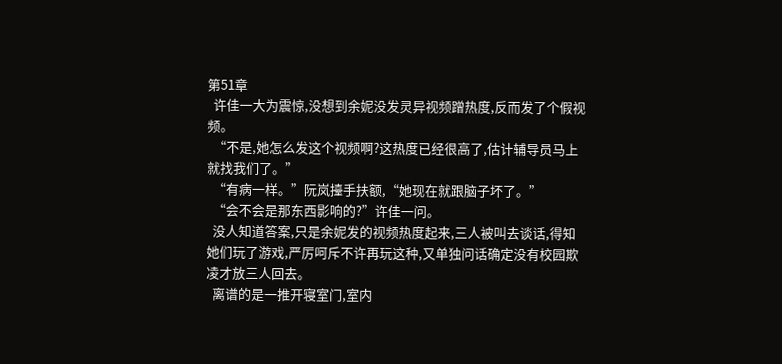第51章
  许佳一大为震惊,没想到余妮没发灵异视频蹭热度,反而发了个假视频。
  “不是,她怎么发这个视频啊?这热度已经很高了,估计辅导员马上就找我们了。”
  “有病一样。”阮岚擡手扶额,“她现在就跟脑子坏了。”
  “会不会是那东西影响的?”许佳一问。
  没人知道答案,只是余妮发的视频热度起来,三人被叫去谈话,得知她们玩了游戏,严厉呵斥不许再玩这种,又单独问话确定没有校园欺凌才放三人回去。
  离谱的是一推开寝室门,室内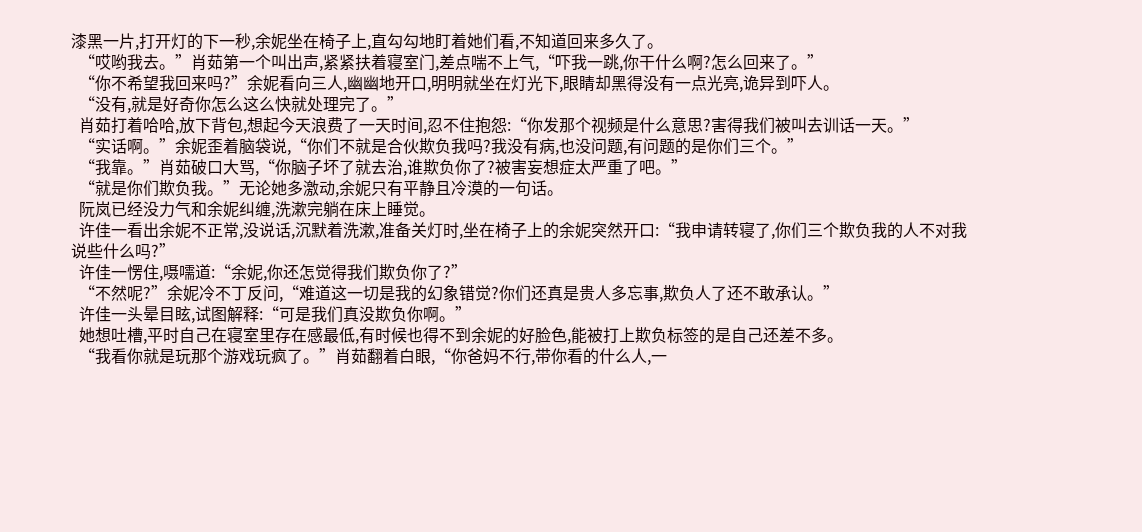漆黑一片,打开灯的下一秒,余妮坐在椅子上,直勾勾地盯着她们看,不知道回来多久了。
  “哎哟我去。”肖茹第一个叫出声,紧紧扶着寝室门,差点喘不上气,“吓我一跳,你干什么啊?怎么回来了。”
  “你不希望我回来吗?”余妮看向三人,幽幽地开口,明明就坐在灯光下,眼睛却黑得没有一点光亮,诡异到吓人。
  “没有,就是好奇你怎么这么快就处理完了。”
  肖茹打着哈哈,放下背包,想起今天浪费了一天时间,忍不住抱怨:“你发那个视频是什么意思?害得我们被叫去训话一天。”
  “实话啊。”余妮歪着脑袋说,“你们不就是合伙欺负我吗?我没有病,也没问题,有问题的是你们三个。”
  “我靠。”肖茹破口大骂,“你脑子坏了就去治,谁欺负你了?被害妄想症太严重了吧。”
  “就是你们欺负我。”无论她多激动,余妮只有平静且冷漠的一句话。
  阮岚已经没力气和余妮纠缠,洗漱完躺在床上睡觉。
  许佳一看出余妮不正常,没说话,沉默着洗漱,准备关灯时,坐在椅子上的余妮突然开口:“我申请转寝了,你们三个欺负我的人不对我说些什么吗?”
  许佳一愣住,嗫嚅道:“余妮,你还怎觉得我们欺负你了?”
  “不然呢?”余妮冷不丁反问,“难道这一切是我的幻象错觉?你们还真是贵人多忘事,欺负人了还不敢承认。”
  许佳一头晕目眩,试图解释:“可是我们真没欺负你啊。”
  她想吐槽,平时自己在寝室里存在感最低,有时候也得不到余妮的好脸色,能被打上欺负标签的是自己还差不多。
  “我看你就是玩那个游戏玩疯了。”肖茹翻着白眼,“你爸妈不行,带你看的什么人,一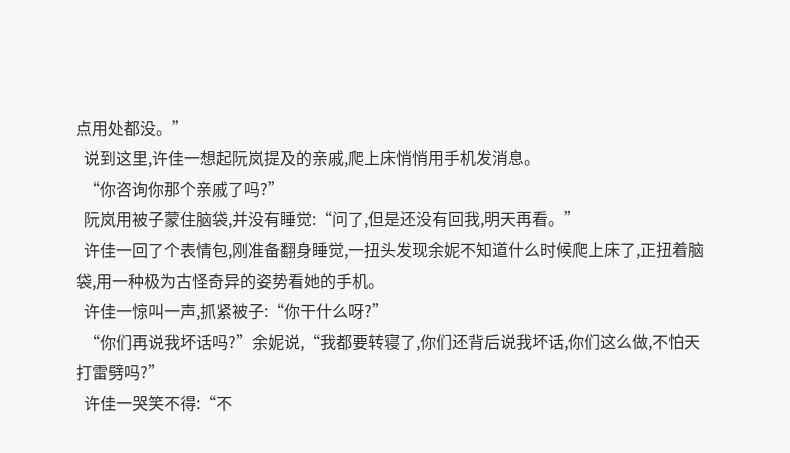点用处都没。”
  说到这里,许佳一想起阮岚提及的亲戚,爬上床悄悄用手机发消息。
  “你咨询你那个亲戚了吗?”
  阮岚用被子蒙住脑袋,并没有睡觉:“问了,但是还没有回我,明天再看。”
  许佳一回了个表情包,刚准备翻身睡觉,一扭头发现余妮不知道什么时候爬上床了,正扭着脑袋,用一种极为古怪奇异的姿势看她的手机。
  许佳一惊叫一声,抓紧被子:“你干什么呀?”
  “你们再说我坏话吗?”余妮说,“我都要转寝了,你们还背后说我坏话,你们这么做,不怕天打雷劈吗?”
  许佳一哭笑不得:“不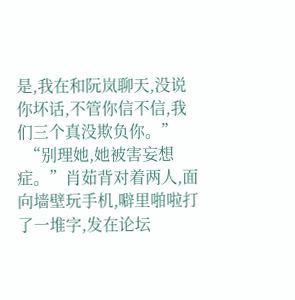是,我在和阮岚聊天,没说你坏话,不管你信不信,我们三个真没欺负你。”
  “别理她,她被害妄想症。”肖茹背对着两人,面向墙壁玩手机,噼里啪啦打了一堆字,发在论坛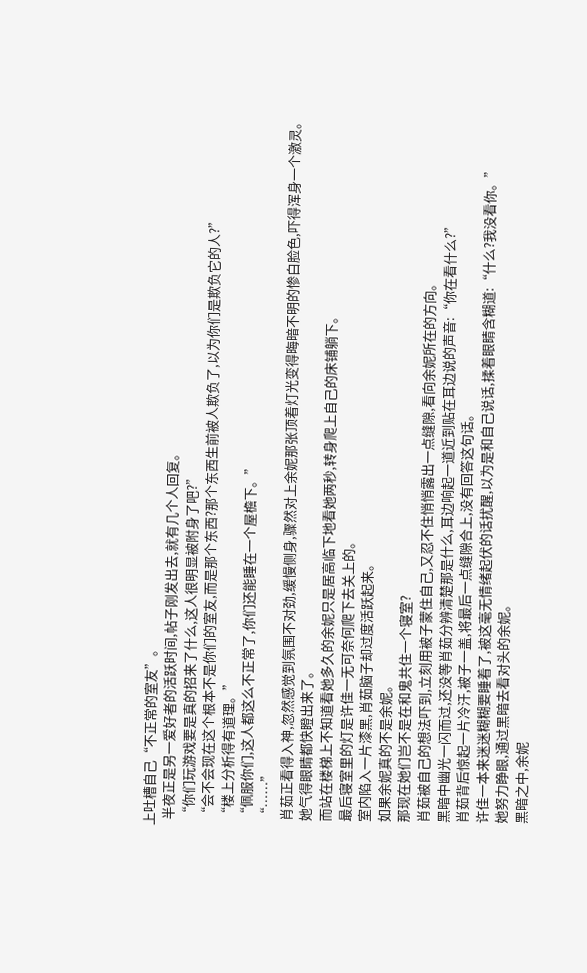上吐槽自己“不正常的室友”。
  半夜正是另一爱好者的活跃时间,帖子刚发出去,就有几个人回复。
  “你们玩游戏要是真的招来了什么,这人很明显被附身了吧?”
  “会不会现在这个根本不是你们的室友,而是那个东西?那个东西生前被人欺负了,以为你们是欺负它的人?”
  “楼上分析得有道理。”
  “佩服你们,这人都这么不正常了,你们还能睡在一个屋檐下。”
  “……”
  肖茹正看得入神,忽然感觉到氛围不对劲,缓慢侧身,骤然对上余妮那张顶着灯光变得晦暗不明的惨白脸色,吓得浑身一个激灵。
  她气得眼睛都快瞪出来了。
  而站在楼梯上不知道看她多久的余妮只是居高临下地看她两秒,转身爬上自己的床铺躺下。
  最后寝室里的灯是许佳一无可奈何爬下去关上的。
  室内陷入一片漆黑,肖茹脑子却过度活跃起来。
  如果余妮真的不是余妮。
  那现在她们岂不是在和鬼共住一个寝室?
  肖茹被自己的想法吓到,立刻用被子蒙住自己,又忍不住悄悄露出一点缝隙,看向余妮所在的方向。
  黑暗中幽光一闪而过,还没等肖茹分辨清楚那是什么,耳边响起一道近到贴在耳边说的声音:“你在看什么?”
  肖茹背后惊起一片冷汗,被子一盖,将最后一点缝隙合上,没有回答这句话。
  许佳一本来迷迷糊糊要睡着了,被这毫无情绪起伏的话扰醒,以为是和自己说话,揉着眼睛含糊道:“什么?我没看你。”
  她努力睁眼,通过黑暗去看对头的余妮。
  黑暗之中,余妮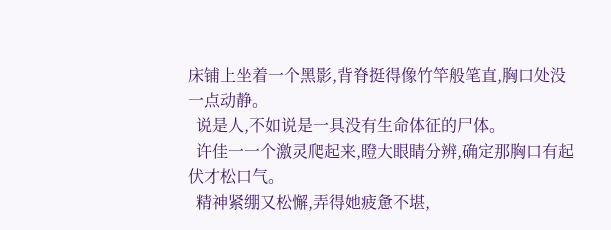床铺上坐着一个黑影,背脊挺得像竹竿般笔直,胸口处没一点动静。
  说是人,不如说是一具没有生命体征的尸体。
  许佳一一个激灵爬起来,瞪大眼睛分辨,确定那胸口有起伏才松口气。
  精神紧绷又松懈,弄得她疲惫不堪,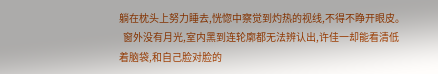躺在枕头上努力睡去,恍惚中察觉到灼热的视线,不得不睁开眼皮。
  窗外没有月光,室内黑到连轮廓都无法辨认出,许佳一却能看清低着脑袋,和自己脸对脸的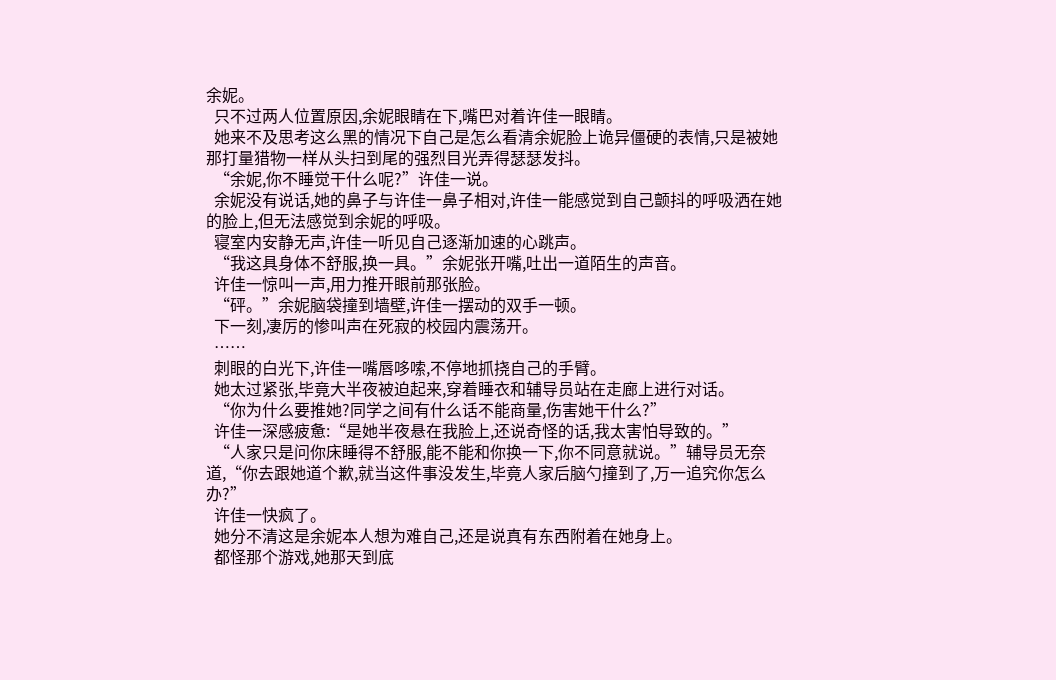余妮。
  只不过两人位置原因,余妮眼睛在下,嘴巴对着许佳一眼睛。
  她来不及思考这么黑的情况下自己是怎么看清余妮脸上诡异僵硬的表情,只是被她那打量猎物一样从头扫到尾的强烈目光弄得瑟瑟发抖。
  “余妮,你不睡觉干什么呢?”许佳一说。
  余妮没有说话,她的鼻子与许佳一鼻子相对,许佳一能感觉到自己颤抖的呼吸洒在她的脸上,但无法感觉到余妮的呼吸。
  寝室内安静无声,许佳一听见自己逐渐加速的心跳声。
  “我这具身体不舒服,换一具。”余妮张开嘴,吐出一道陌生的声音。
  许佳一惊叫一声,用力推开眼前那张脸。
  “砰。”余妮脑袋撞到墙壁,许佳一摆动的双手一顿。
  下一刻,凄厉的惨叫声在死寂的校园内震荡开。
  ……
  刺眼的白光下,许佳一嘴唇哆嗦,不停地抓挠自己的手臂。
  她太过紧张,毕竟大半夜被迫起来,穿着睡衣和辅导员站在走廊上进行对话。
  “你为什么要推她?同学之间有什么话不能商量,伤害她干什么?”
  许佳一深感疲惫:“是她半夜悬在我脸上,还说奇怪的话,我太害怕导致的。”
  “人家只是问你床睡得不舒服,能不能和你换一下,你不同意就说。”辅导员无奈道,“你去跟她道个歉,就当这件事没发生,毕竟人家后脑勺撞到了,万一追究你怎么办?”
  许佳一快疯了。
  她分不清这是余妮本人想为难自己,还是说真有东西附着在她身上。
  都怪那个游戏,她那天到底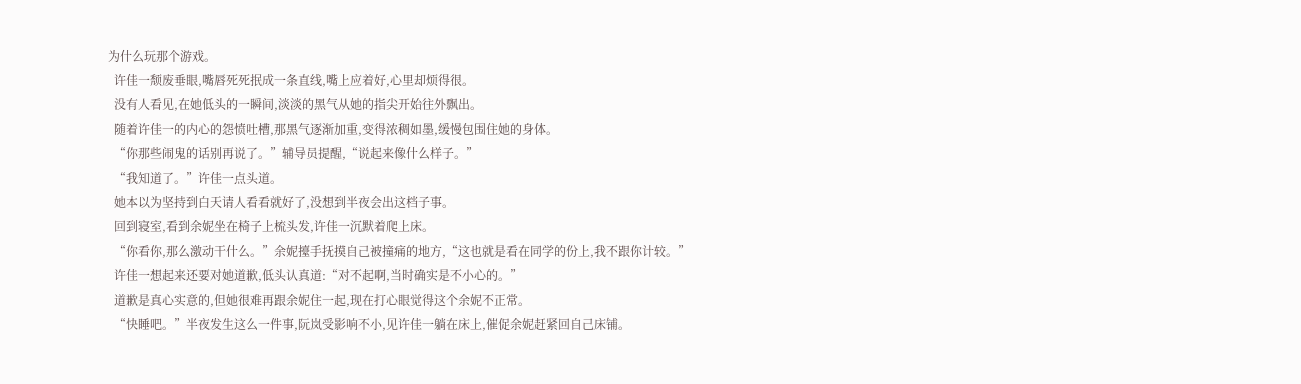为什么玩那个游戏。
  许佳一颓废垂眼,嘴唇死死抿成一条直线,嘴上应着好,心里却烦得很。
  没有人看见,在她低头的一瞬间,淡淡的黑气从她的指尖开始往外飘出。
  随着许佳一的内心的怨愤吐槽,那黑气逐渐加重,变得浓稠如墨,缓慢包围住她的身体。
  “你那些闹鬼的话别再说了。”辅导员提醒,“说起来像什么样子。”
  “我知道了。”许佳一点头道。
  她本以为坚持到白天请人看看就好了,没想到半夜会出这档子事。
  回到寝室,看到余妮坐在椅子上梳头发,许佳一沉默着爬上床。
  “你看你,那么激动干什么。”余妮擡手抚摸自己被撞痛的地方,“这也就是看在同学的份上,我不跟你计较。”
  许佳一想起来还要对她道歉,低头认真道:“对不起啊,当时确实是不小心的。”
  道歉是真心实意的,但她很难再跟余妮住一起,现在打心眼觉得这个余妮不正常。
  “快睡吧。”半夜发生这么一件事,阮岚受影响不小,见许佳一躺在床上,催促余妮赶紧回自己床铺。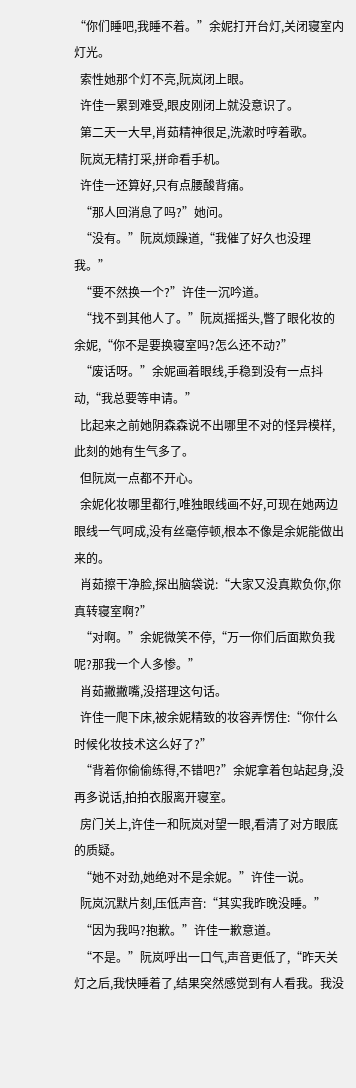“你们睡吧,我睡不着。”余妮打开台灯,关闭寝室内灯光。
  索性她那个灯不亮,阮岚闭上眼。
  许佳一累到难受,眼皮刚闭上就没意识了。
  第二天一大早,肖茹精神很足,洗漱时哼着歌。
  阮岚无精打采,拼命看手机。
  许佳一还算好,只有点腰酸背痛。
  “那人回消息了吗?”她问。
  “没有。”阮岚烦躁道,“我催了好久也没理我。”
  “要不然换一个?”许佳一沉吟道。
  “找不到其他人了。”阮岚摇摇头,瞥了眼化妆的余妮,“你不是要换寝室吗?怎么还不动?”
  “废话呀。”余妮画着眼线,手稳到没有一点抖动,“我总要等申请。”
  比起来之前她阴森森说不出哪里不对的怪异模样,此刻的她有生气多了。
  但阮岚一点都不开心。
  余妮化妆哪里都行,唯独眼线画不好,可现在她两边眼线一气呵成,没有丝毫停顿,根本不像是余妮能做出来的。
  肖茹擦干净脸,探出脑袋说:“大家又没真欺负你,你真转寝室啊?”
  “对啊。”余妮微笑不停,“万一你们后面欺负我呢?那我一个人多惨。”
  肖茹撇撇嘴,没搭理这句话。
  许佳一爬下床,被余妮精致的妆容弄愣住:“你什么时候化妆技术这么好了?”
  “背着你偷偷练得,不错吧?”余妮拿着包站起身,没再多说话,拍拍衣服离开寝室。
  房门关上,许佳一和阮岚对望一眼,看清了对方眼底的质疑。
  “她不对劲,她绝对不是余妮。”许佳一说。
  阮岚沉默片刻,压低声音:“其实我昨晚没睡。”
  “因为我吗?抱歉。”许佳一歉意道。
  “不是。”阮岚呼出一口气,声音更低了,“昨天关灯之后,我快睡着了,结果突然感觉到有人看我。我没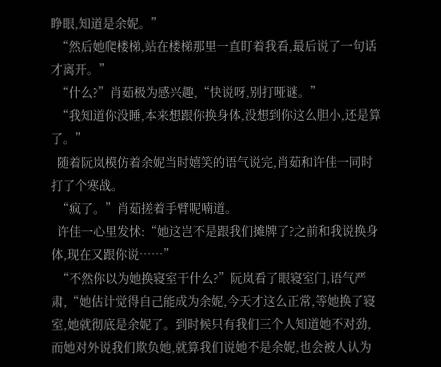睁眼,知道是余妮。”
  “然后她爬楼梯,站在楼梯那里一直盯着我看,最后说了一句话才离开。”
  “什么?”肖茹极为感兴趣,“快说呀,别打哑谜。”
  “我知道你没睡,本来想跟你换身体,没想到你这么胆小,还是算了。”
  随着阮岚模仿着余妮当时嬉笑的语气说完,肖茹和许佳一同时打了个寒战。
  “疯了。”肖茹搓着手臂呢喃道。
  许佳一心里发怵:“她这岂不是跟我们摊牌了?之前和我说换身体,现在又跟你说……”
  “不然你以为她换寝室干什么?”阮岚看了眼寝室门,语气严肃,“她估计觉得自己能成为余妮,今天才这么正常,等她换了寝室,她就彻底是余妮了。到时候只有我们三个人知道她不对劲,而她对外说我们欺负她,就算我们说她不是余妮,也会被人认为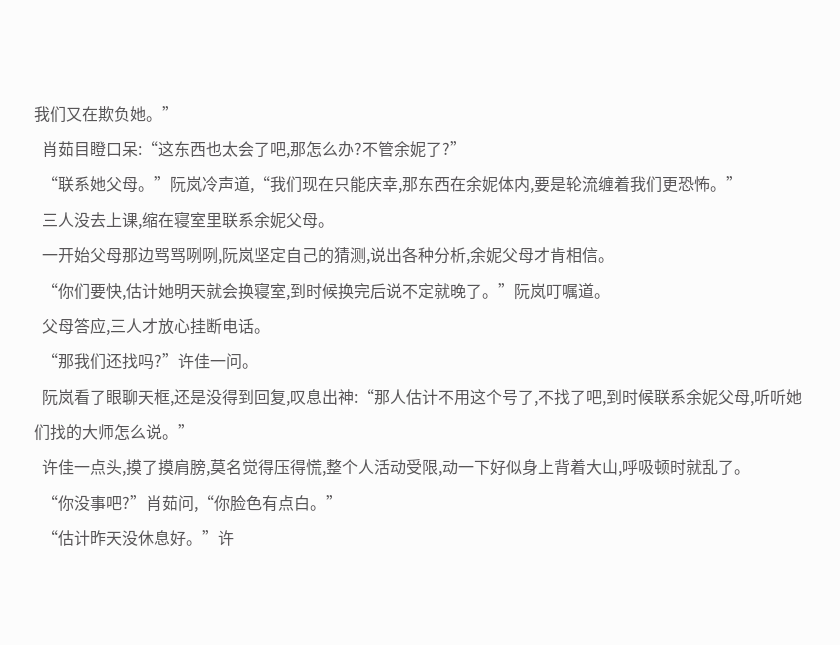我们又在欺负她。”
  肖茹目瞪口呆:“这东西也太会了吧,那怎么办?不管余妮了?”
  “联系她父母。”阮岚冷声道,“我们现在只能庆幸,那东西在余妮体内,要是轮流缠着我们更恐怖。”
  三人没去上课,缩在寝室里联系余妮父母。
  一开始父母那边骂骂咧咧,阮岚坚定自己的猜测,说出各种分析,余妮父母才肯相信。
  “你们要快,估计她明天就会换寝室,到时候换完后说不定就晚了。”阮岚叮嘱道。
  父母答应,三人才放心挂断电话。
  “那我们还找吗?”许佳一问。
  阮岚看了眼聊天框,还是没得到回复,叹息出神:“那人估计不用这个号了,不找了吧,到时候联系余妮父母,听听她们找的大师怎么说。”
  许佳一点头,摸了摸肩膀,莫名觉得压得慌,整个人活动受限,动一下好似身上背着大山,呼吸顿时就乱了。
  “你没事吧?”肖茹问,“你脸色有点白。”
  “估计昨天没休息好。”许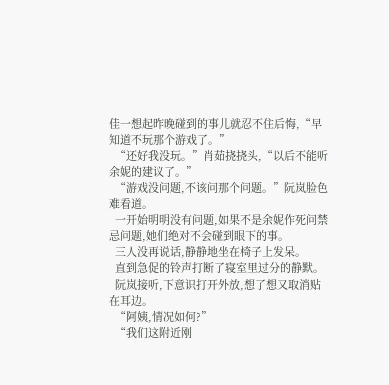佳一想起昨晚碰到的事儿就忍不住后悔,“早知道不玩那个游戏了。”
  “还好我没玩。”肖茹挠挠头,“以后不能听余妮的建议了。”
  “游戏没问题,不该问那个问题。”阮岚脸色难看道。
  一开始明明没有问题,如果不是余妮作死问禁忌问题,她们绝对不会碰到眼下的事。
  三人没再说话,静静地坐在椅子上发呆。
  直到急促的铃声打断了寝室里过分的静默。
  阮岚接听,下意识打开外放,想了想又取消贴在耳边。
  “阿姨,情况如何?”
  “我们这附近刚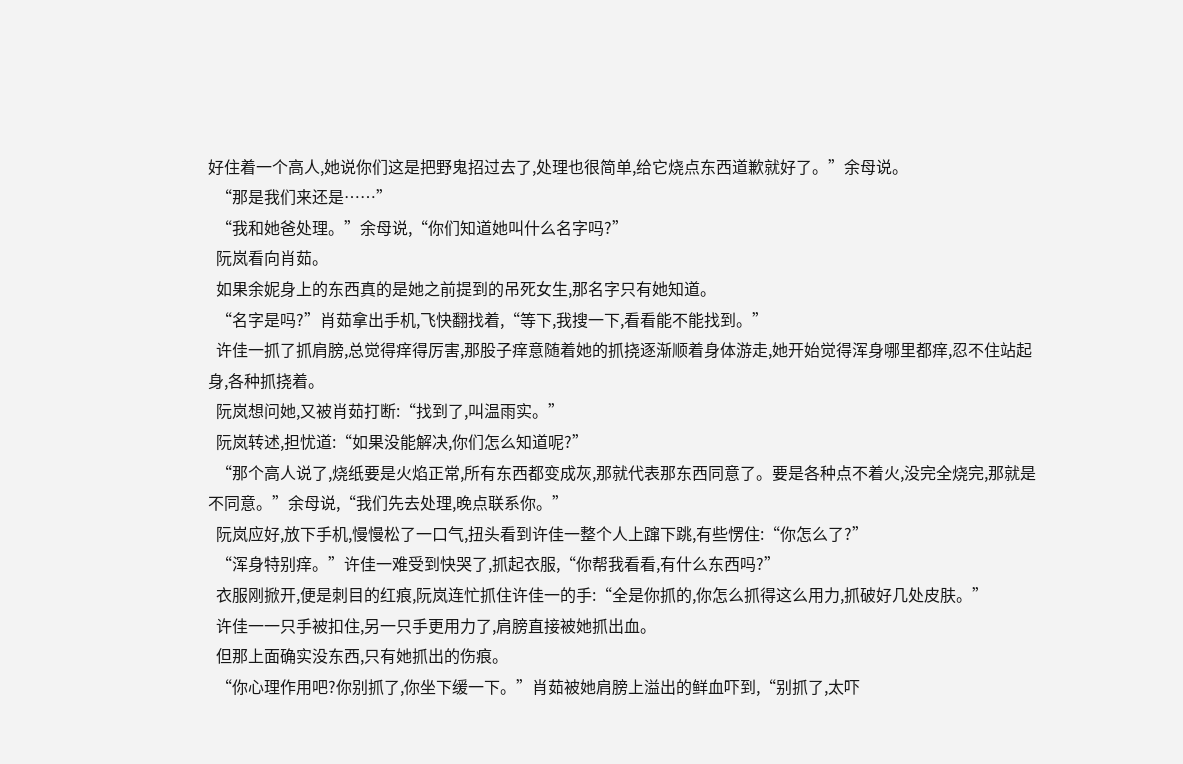好住着一个高人,她说你们这是把野鬼招过去了,处理也很简单,给它烧点东西道歉就好了。”余母说。
  “那是我们来还是……”
  “我和她爸处理。”余母说,“你们知道她叫什么名字吗?”
  阮岚看向肖茹。
  如果余妮身上的东西真的是她之前提到的吊死女生,那名字只有她知道。
  “名字是吗?”肖茹拿出手机,飞快翻找着,“等下,我搜一下,看看能不能找到。”
  许佳一抓了抓肩膀,总觉得痒得厉害,那股子痒意随着她的抓挠逐渐顺着身体游走,她开始觉得浑身哪里都痒,忍不住站起身,各种抓挠着。
  阮岚想问她,又被肖茹打断:“找到了,叫温雨实。”
  阮岚转述,担忧道:“如果没能解决,你们怎么知道呢?”
  “那个高人说了,烧纸要是火焰正常,所有东西都变成灰,那就代表那东西同意了。要是各种点不着火,没完全烧完,那就是不同意。”余母说,“我们先去处理,晚点联系你。”
  阮岚应好,放下手机,慢慢松了一口气,扭头看到许佳一整个人上蹿下跳,有些愣住:“你怎么了?”
  “浑身特别痒。”许佳一难受到快哭了,抓起衣服,“你帮我看看,有什么东西吗?”
  衣服刚掀开,便是刺目的红痕,阮岚连忙抓住许佳一的手:“全是你抓的,你怎么抓得这么用力,抓破好几处皮肤。”
  许佳一一只手被扣住,另一只手更用力了,肩膀直接被她抓出血。
  但那上面确实没东西,只有她抓出的伤痕。
  “你心理作用吧?你别抓了,你坐下缓一下。”肖茹被她肩膀上溢出的鲜血吓到,“别抓了,太吓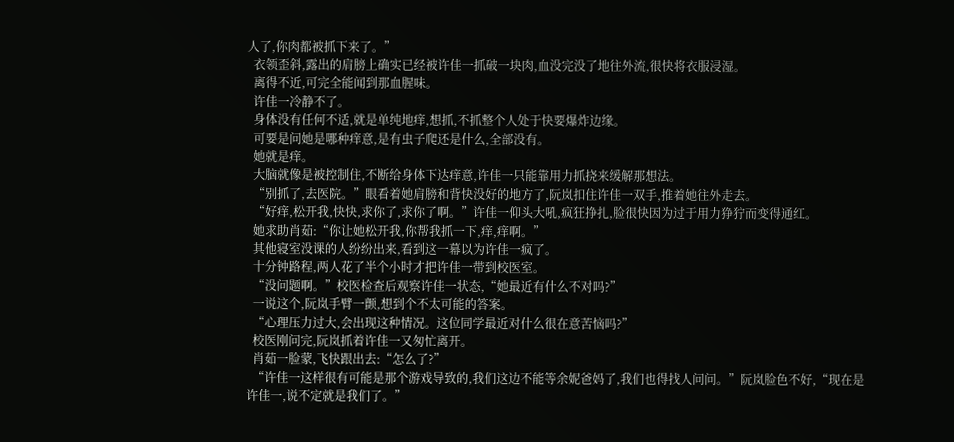人了,你肉都被抓下来了。”
  衣领歪斜,露出的肩膀上确实已经被许佳一抓破一块肉,血没完没了地往外流,很快将衣服浸湿。
  离得不近,可完全能闻到那血腥味。
  许佳一冷静不了。
  身体没有任何不适,就是单纯地痒,想抓,不抓整个人处于快要爆炸边缘。
  可要是问她是哪种痒意,是有虫子爬还是什么,全部没有。
  她就是痒。
  大脑就像是被控制住,不断给身体下达痒意,许佳一只能靠用力抓挠来缓解那想法。
  “别抓了,去医院。”眼看着她肩膀和背快没好的地方了,阮岚扣住许佳一双手,推着她往外走去。
  “好痒,松开我,快快,求你了,求你了啊。”许佳一仰头大吼,疯狂挣扎,脸很快因为过于用力狰狞而变得通红。
  她求助肖茹:“你让她松开我,你帮我抓一下,痒,痒啊。”
  其他寝室没课的人纷纷出来,看到这一幕以为许佳一疯了。
  十分钟路程,两人花了半个小时才把许佳一带到校医室。
  “没问题啊。”校医检查后观察许佳一状态,“她最近有什么不对吗?”
  一说这个,阮岚手臂一颤,想到个不太可能的答案。
  “心理压力过大,会出现这种情况。这位同学最近对什么很在意苦恼吗?”
  校医刚问完,阮岚抓着许佳一又匆忙离开。
  肖茹一脸蒙,飞快跟出去:“怎么了?”
  “许佳一这样很有可能是那个游戏导致的,我们这边不能等余妮爸妈了,我们也得找人问问。”阮岚脸色不好,“现在是许佳一,说不定就是我们了。”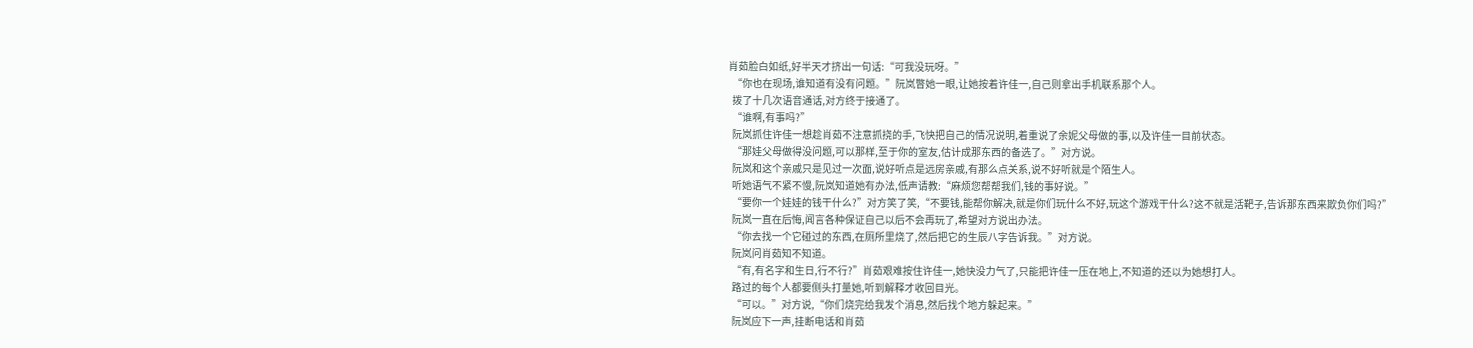肖茹脸白如纸,好半天才挤出一句话:“可我没玩呀。”
  “你也在现场,谁知道有没有问题。”阮岚瞥她一眼,让她按着许佳一,自己则拿出手机联系那个人。
  拨了十几次语音通话,对方终于接通了。
  “谁啊,有事吗?”
  阮岚抓住许佳一想趁肖茹不注意抓挠的手,飞快把自己的情况说明,着重说了余妮父母做的事,以及许佳一目前状态。
  “那娃父母做得没问题,可以那样,至于你的室友,估计成那东西的备选了。”对方说。
  阮岚和这个亲戚只是见过一次面,说好听点是远房亲戚,有那么点关系,说不好听就是个陌生人。
  听她语气不紧不慢,阮岚知道她有办法,低声请教:“麻烦您帮帮我们,钱的事好说。”
  “要你一个娃娃的钱干什么?”对方笑了笑,“不要钱,能帮你解决,就是你们玩什么不好,玩这个游戏干什么?这不就是活靶子,告诉那东西来欺负你们吗?”
  阮岚一直在后悔,闻言各种保证自己以后不会再玩了,希望对方说出办法。
  “你去找一个它碰过的东西,在厕所里烧了,然后把它的生辰八字告诉我。”对方说。
  阮岚问肖茹知不知道。
  “有,有名字和生日,行不行?”肖茹艰难按住许佳一,她快没力气了,只能把许佳一压在地上,不知道的还以为她想打人。
  路过的每个人都要侧头打量她,听到解释才收回目光。
  “可以。”对方说,“你们烧完给我发个消息,然后找个地方躲起来。”
  阮岚应下一声,挂断电话和肖茹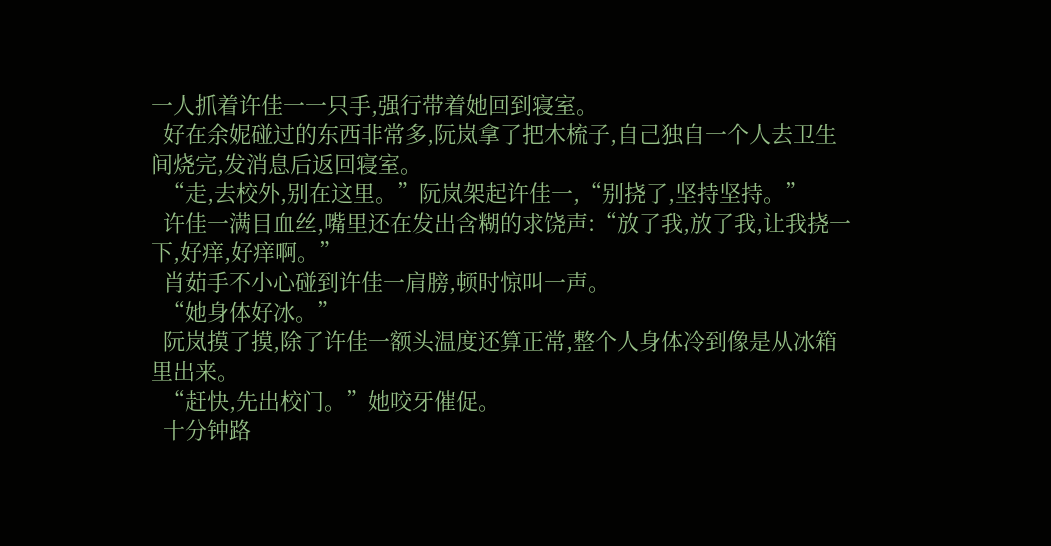一人抓着许佳一一只手,强行带着她回到寝室。
  好在余妮碰过的东西非常多,阮岚拿了把木梳子,自己独自一个人去卫生间烧完,发消息后返回寝室。
  “走,去校外,别在这里。”阮岚架起许佳一,“别挠了,坚持坚持。”
  许佳一满目血丝,嘴里还在发出含糊的求饶声:“放了我,放了我,让我挠一下,好痒,好痒啊。”
  肖茹手不小心碰到许佳一肩膀,顿时惊叫一声。
  “她身体好冰。”
  阮岚摸了摸,除了许佳一额头温度还算正常,整个人身体冷到像是从冰箱里出来。
  “赶快,先出校门。”她咬牙催促。
  十分钟路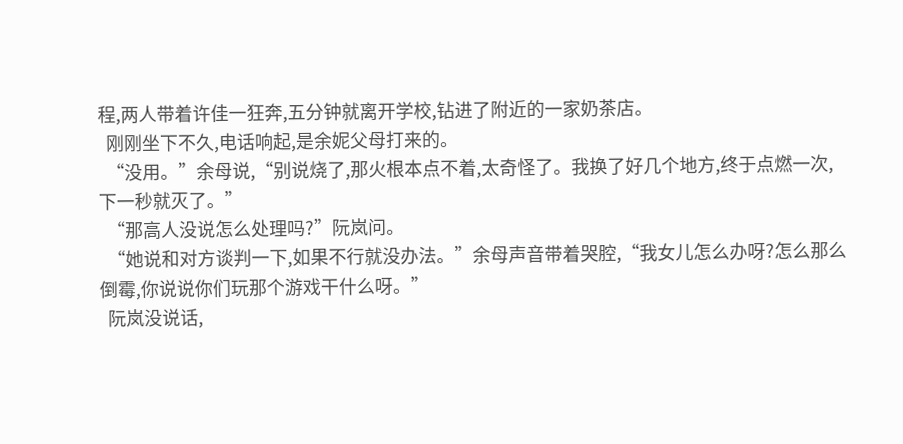程,两人带着许佳一狂奔,五分钟就离开学校,钻进了附近的一家奶茶店。
  刚刚坐下不久,电话响起,是余妮父母打来的。
  “没用。”余母说,“别说烧了,那火根本点不着,太奇怪了。我换了好几个地方,终于点燃一次,下一秒就灭了。”
  “那高人没说怎么处理吗?”阮岚问。
  “她说和对方谈判一下,如果不行就没办法。”余母声音带着哭腔,“我女儿怎么办呀?怎么那么倒霉,你说说你们玩那个游戏干什么呀。”
  阮岚没说话,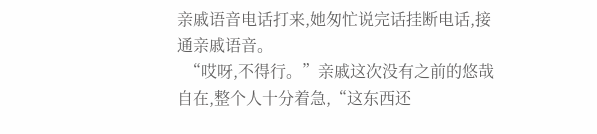亲戚语音电话打来,她匆忙说完话挂断电话,接通亲戚语音。
  “哎呀,不得行。”亲戚这次没有之前的悠哉自在,整个人十分着急,“这东西还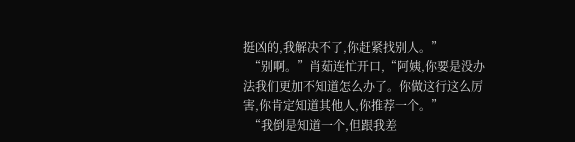挺凶的,我解决不了,你赶紧找别人。”
  “别啊。”肖茹连忙开口,“阿姨,你要是没办法我们更加不知道怎么办了。你做这行这么厉害,你肯定知道其他人,你推荐一个。”
  “我倒是知道一个,但跟我差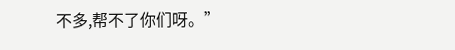不多,帮不了你们呀。”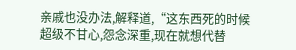亲戚也没办法,解释道,“这东西死的时候超级不甘心,怨念深重,现在就想代替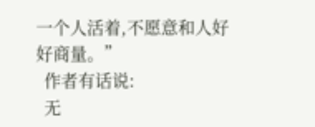一个人活着,不愿意和人好好商量。”
  作者有话说:
  无